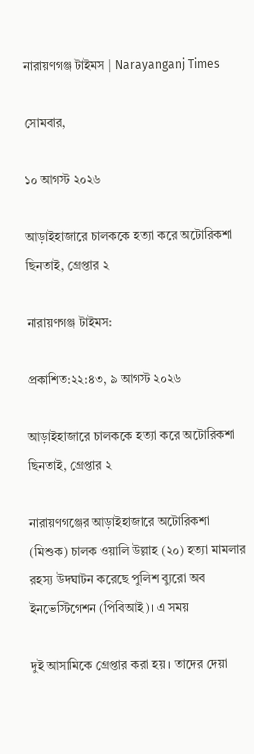নারায়ণগঞ্জ টাইমস | Narayanganj Times

সোমবার,

১০ আগস্ট ২০২৬

আড়াইহাজারে চালককে হত্যা করে অটোরিকশা ছিনতাই, গ্রেপ্তার ২

নারায়ণগঞ্জ টাইমস:

প্রকাশিত:২২:৪৩, ৯ আগস্ট ২০২৬

আড়াইহাজারে চালককে হত্যা করে অটোরিকশা ছিনতাই, গ্রেপ্তার ২

নারায়ণগঞ্জের আড়াইহাজারে অটোরিকশা (মিশুক) চালক ওয়ালি উল্লাহ (২০) হত্যা মামলার রহস্য উদঘাটন করেছে পুলিশ ব্যুরো অব ইনভেস্টিগেশন (পিবিআই)। এ সময়

দুই আসামিকে গ্রেপ্তার করা হয় । তাদের দেয়া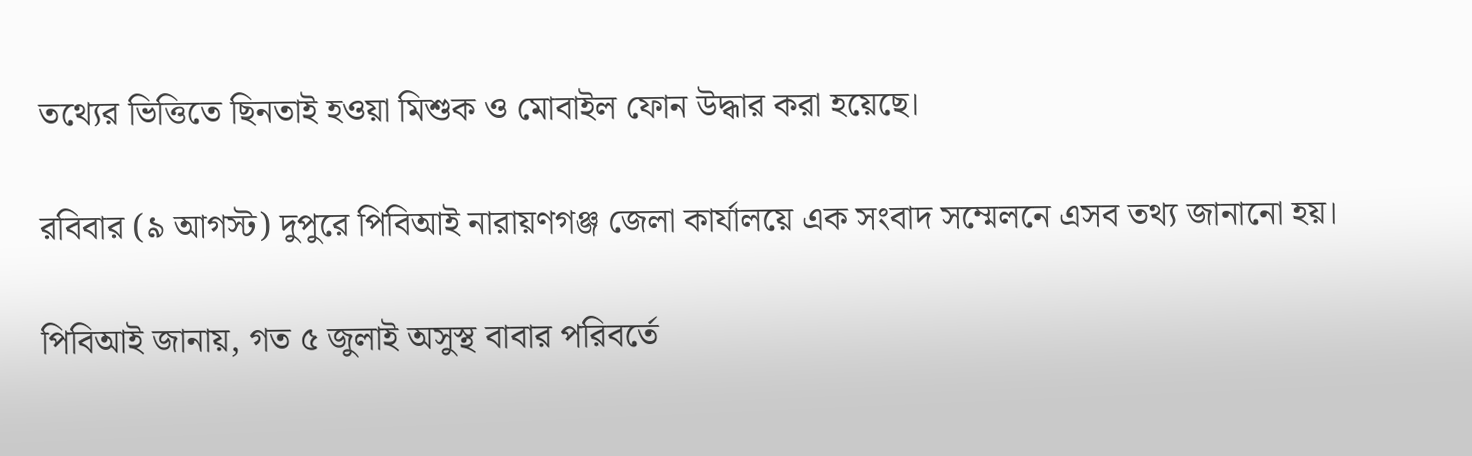তথ্যের ভিত্তিতে ছিনতাই হওয়া মিশুক ও মোবাইল ফোন উদ্ধার করা হয়েছে।

রবিবার (৯ আগস্ট) দুপুরে পিবিআই নারায়ণগঞ্জ জেলা কার্যালয়ে এক সংবাদ সম্মেলনে এসব তথ্য জানানো হয়।

পিবিআই জানায়, গত ৫ জুলাই অসুস্থ বাবার পরিবর্তে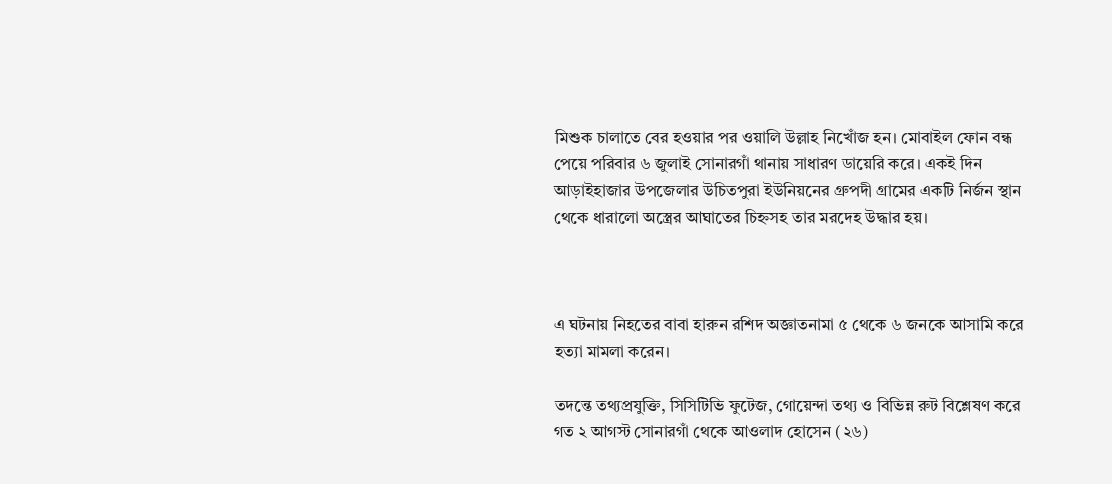মিশুক চালাতে বের হওয়ার পর ওয়ালি উল্লাহ নিখোঁজ হন। মোবাইল ফোন বন্ধ পেয়ে পরিবার ৬ জুলাই সোনারগাঁ থানায় সাধারণ ডায়েরি করে। একই দিন আড়াইহাজার উপজেলার উচিতপুরা ইউনিয়নের গ্রুপদী গ্রামের একটি নির্জন স্থান থেকে ধারালো অস্ত্রের আঘাতের চিহ্নসহ তার মরদেহ উদ্ধার হয়।



এ ঘটনায় নিহতের বাবা হারুন রশিদ অজ্ঞাতনামা ৫ থেকে ৬ জনকে আসামি করে হত্যা মামলা করেন।

তদন্তে তথ্যপ্রযুক্তি, সিসিটিভি ফুটেজ, গোয়েন্দা তথ্য ও বিভিন্ন রুট বিশ্লেষণ করে গত ২ আগস্ট সোনারগাঁ থেকে আওলাদ হোসেন (২৬)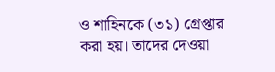ও শাহিনকে (৩১) গ্রেপ্তার করা হয়। তাদের দেওয়া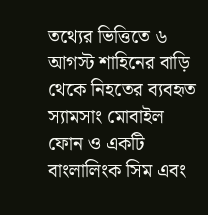তথ্যের ভিত্তিতে ৬ আগস্ট শাহিনের বাড়ি থেকে নিহতের ব্যবহৃত স্যামসাং মোবাইল ফোন ও একটি বাংলালিংক সিম এবং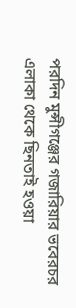পরদিন মুন্সীগঞ্জের গজারিয়ার ভবেরচর এলাকা থেকে ছিনতাই হওয়া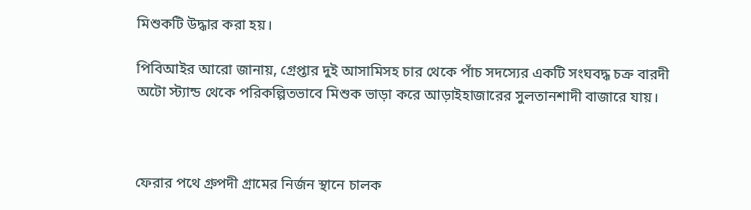মিশুকটি উদ্ধার করা হয়।

পিবিআইর আরো জানায়, গ্রেপ্তার দুই আসামিসহ চার থেকে পাঁচ সদস্যের একটি সংঘবদ্ধ চক্র বারদী অটো স্ট্যান্ড থেকে পরিকল্পিতভাবে মিশুক ভাড়া করে আড়াইহাজারের সুলতানশাদী বাজারে যায়।



ফেরার পথে গ্রুপদী গ্রামের নির্জন স্থানে চালক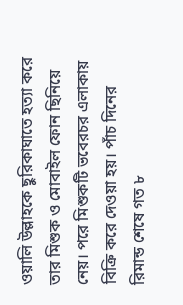ওয়ালি উল্লাহকে ছুরিকাঘাতে হত্যা করে তার মিশুক ও মোবাইল ফোন ছিনিয়ে নেয়। পরে মিশুকটি ভবেরচর এলাকায় বিক্রি করে দেওয়া হয়। পাঁচ দিনের রিমান্ড শেষে গত ৮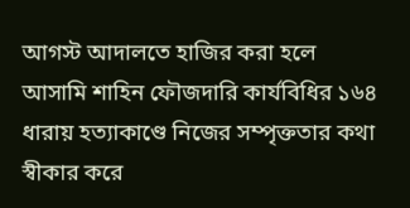আগস্ট আদালতে হাজির করা হলে আসামি শাহিন ফৌজদারি কার্যবিধির ১৬৪ ধারায় হত্যাকাণ্ডে নিজের সম্পৃক্ততার কথা স্বীকার করে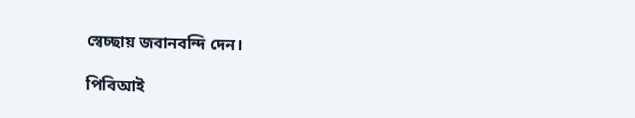স্বেচ্ছায় জবানবন্দি দেন।

পিবিআই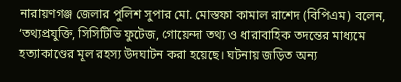নারায়ণগঞ্জ জেলার পুলিশ সুপার মো. মোস্তফা কামাল রাশেদ (বিপিএম) বলেন, ‘তথ্যপ্রযুক্তি, সিসিটিভি ফুটেজ, গোয়েন্দা তথ্য ও ধারাবাহিক তদন্তের মাধ্যমে হত্যাকাণ্ডের মূল রহস্য উদঘাটন করা হয়েছে। ঘটনায় জড়িত অন্য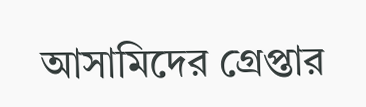আসামিদের গ্রেপ্তার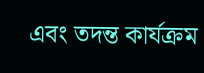এবং তদন্ত কার্যক্রম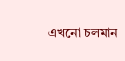এখনো চলমান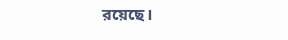রয়েছে।